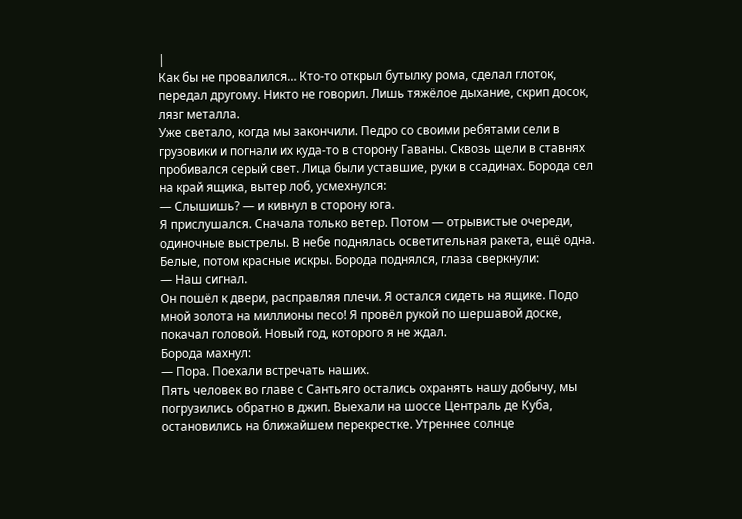|
Как бы не провалился… Кто-то открыл бутылку рома, сделал глоток, передал другому. Никто не говорил. Лишь тяжёлое дыхание, скрип досок, лязг металла.
Уже светало, когда мы закончили. Педро со своими ребятами сели в грузовики и погнали их куда-то в сторону Гаваны. Сквозь щели в ставнях пробивался серый свет. Лица были уставшие, руки в ссадинах. Борода сел на край ящика, вытер лоб, усмехнулся:
— Слышишь? — и кивнул в сторону юга.
Я прислушался. Сначала только ветер. Потом — отрывистые очереди, одиночные выстрелы. В небе поднялась осветительная ракета, ещё одна. Белые, потом красные искры. Борода поднялся, глаза сверкнули:
— Наш сигнал.
Он пошёл к двери, расправляя плечи. Я остался сидеть на ящике. Подо мной золота на миллионы песо! Я провёл рукой по шершавой доске, покачал головой. Новый год, которого я не ждал.
Борода махнул:
— Пора. Поехали встречать наших.
Пять человек во главе с Сантьяго остались охранять нашу добычу, мы погрузились обратно в джип. Выехали на шоссе Централь де Куба, остановились на ближайшем перекрестке. Утреннее солнце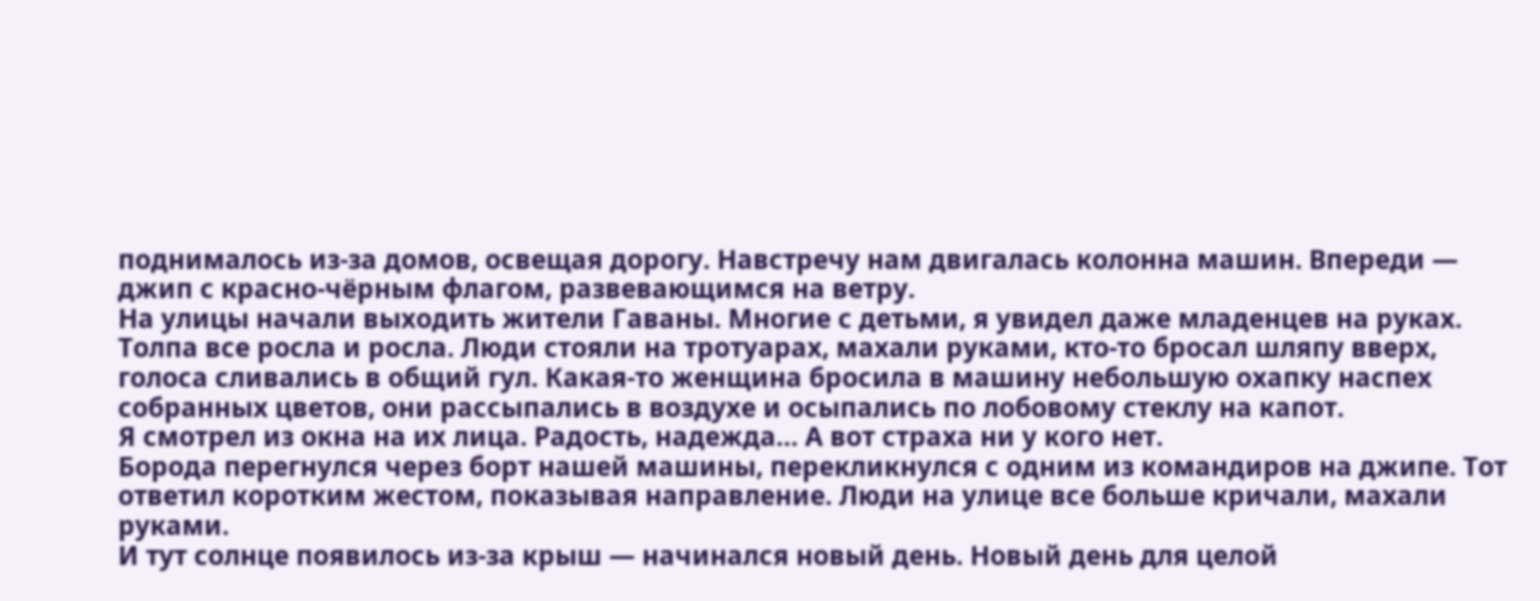поднималось из-за домов, освещая дорогу. Навстречу нам двигалась колонна машин. Впереди — джип с красно-чёрным флагом, развевающимся на ветру.
На улицы начали выходить жители Гаваны. Многие с детьми, я увидел даже младенцев на руках. Толпа все росла и росла. Люди стояли на тротуарах, махали руками, кто-то бросал шляпу вверх, голоса сливались в общий гул. Какая-то женщина бросила в машину небольшую охапку наспех собранных цветов, они рассыпались в воздухе и осыпались по лобовому стеклу на капот.
Я смотрел из окна на их лица. Радость, надежда… А вот страха ни у кого нет.
Борода перегнулся через борт нашей машины, перекликнулся с одним из командиров на джипе. Тот ответил коротким жестом, показывая направление. Люди на улице все больше кричали, махали руками.
И тут солнце появилось из-за крыш — начинался новый день. Новый день для целой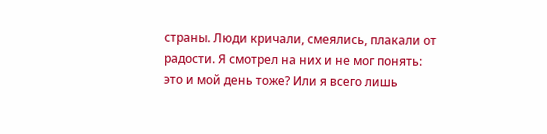страны. Люди кричали, смеялись, плакали от радости. Я смотрел на них и не мог понять: это и мой день тоже? Или я всего лишь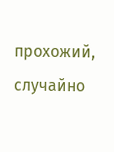прохожий, случайно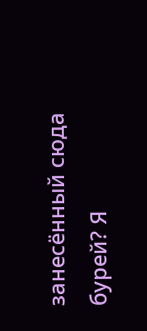занесённый сюда бурей? Я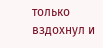только вздохнул и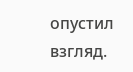опустил взгляд.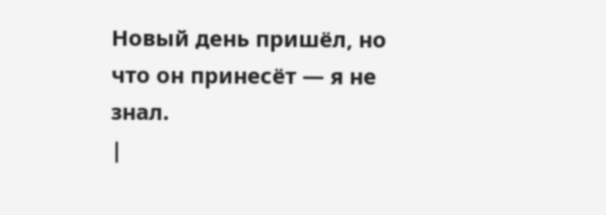Новый день пришёл, но что он принесёт — я не знал.
|